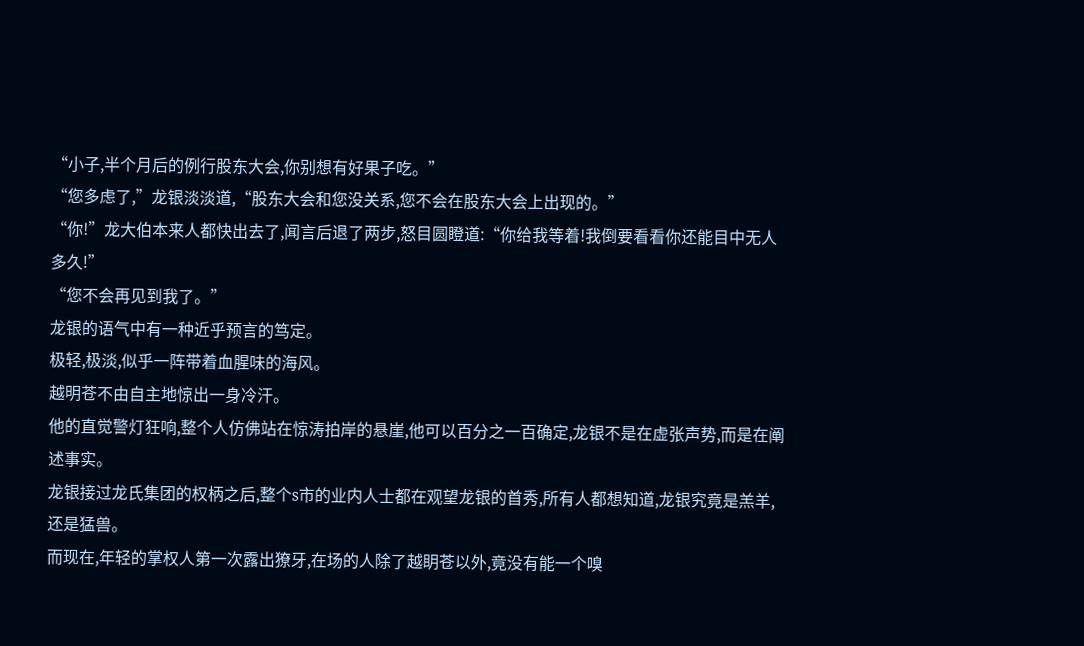“小子,半个月后的例行股东大会,你别想有好果子吃。”
“您多虑了,”龙银淡淡道,“股东大会和您没关系,您不会在股东大会上出现的。”
“你!”龙大伯本来人都快出去了,闻言后退了两步,怒目圆瞪道:“你给我等着!我倒要看看你还能目中无人多久!”
“您不会再见到我了。”
龙银的语气中有一种近乎预言的笃定。
极轻,极淡,似乎一阵带着血腥味的海风。
越明苍不由自主地惊出一身冷汗。
他的直觉警灯狂响,整个人仿佛站在惊涛拍岸的悬崖,他可以百分之一百确定,龙银不是在虚张声势,而是在阐述事实。
龙银接过龙氏集团的权柄之后,整个s市的业内人士都在观望龙银的首秀,所有人都想知道,龙银究竟是羔羊,还是猛兽。
而现在,年轻的掌权人第一次露出獠牙,在场的人除了越眀苍以外,竟没有能一个嗅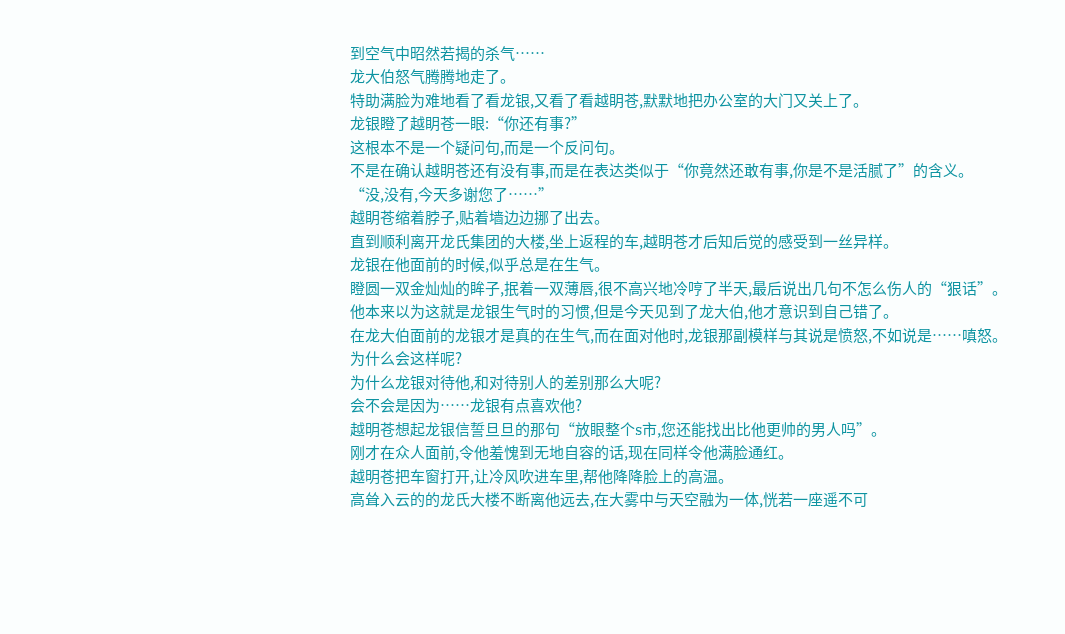到空气中昭然若揭的杀气……
龙大伯怒气腾腾地走了。
特助满脸为难地看了看龙银,又看了看越眀苍,默默地把办公室的大门又关上了。
龙银瞪了越眀苍一眼:“你还有事?”
这根本不是一个疑问句,而是一个反问句。
不是在确认越眀苍还有没有事,而是在表达类似于“你竟然还敢有事,你是不是活腻了”的含义。
“没,没有,今天多谢您了……”
越眀苍缩着脖子,贴着墙边边挪了出去。
直到顺利离开龙氏集团的大楼,坐上返程的车,越眀苍才后知后觉的感受到一丝异样。
龙银在他面前的时候,似乎总是在生气。
瞪圆一双金灿灿的眸子,抿着一双薄唇,很不高兴地冷哼了半天,最后说出几句不怎么伤人的“狠话”。
他本来以为这就是龙银生气时的习惯,但是今天见到了龙大伯,他才意识到自己错了。
在龙大伯面前的龙银才是真的在生气,而在面对他时,龙银那副模样与其说是愤怒,不如说是……嗔怒。
为什么会这样呢?
为什么龙银对待他,和对待别人的差别那么大呢?
会不会是因为……龙银有点喜欢他?
越明苍想起龙银信誓旦旦的那句“放眼整个s市,您还能找出比他更帅的男人吗”。
刚才在众人面前,令他羞愧到无地自容的话,现在同样令他满脸通红。
越明苍把车窗打开,让冷风吹进车里,帮他降降脸上的高温。
高耸入云的的龙氏大楼不断离他远去,在大雾中与天空融为一体,恍若一座遥不可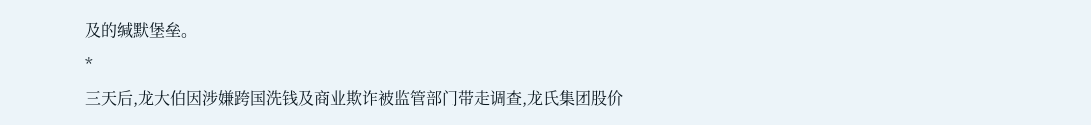及的缄默堡垒。
*
三天后,龙大伯因涉嫌跨国洗钱及商业欺诈被监管部门带走调查,龙氏集团股价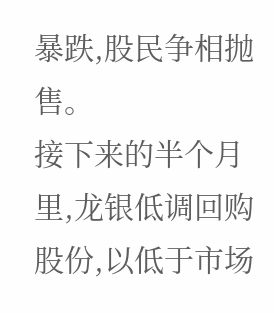暴跌,股民争相抛售。
接下来的半个月里,龙银低调回购股份,以低于市场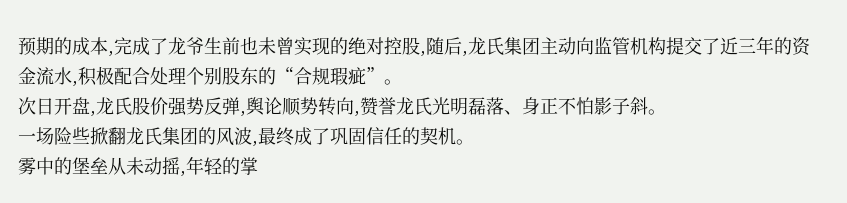预期的成本,完成了龙爷生前也未曾实现的绝对控股,随后,龙氏集团主动向监管机构提交了近三年的资金流水,积极配合处理个别股东的“合规瑕疵”。
次日开盘,龙氏股价强势反弹,舆论顺势转向,赞誉龙氏光明磊落、身正不怕影子斜。
一场险些掀翻龙氏集团的风波,最终成了巩固信任的契机。
雾中的堡垒从未动摇,年轻的掌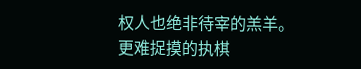权人也绝非待宰的羔羊。
更难捉摸的执棋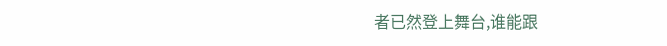者已然登上舞台,谁能跟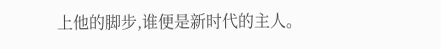上他的脚步,谁便是新时代的主人。